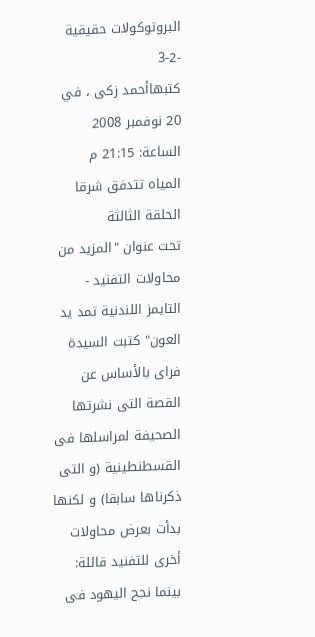البروتوكولات حقيقية -2-3
كتبهاأحمد زكى ، في 20 نوفمبر 2008 الساعة: 21:15 م
المياه تتدفق شرقا
الحلقة الثالثة
تحت عنوان "المزيد من محاولات التفنيد - التايمز اللندنية تمد يد العون" كتبت السيدة فراى بالأساس عن القصة التى نشرتها الصحيفة لمراسلها فى القسطنطينية (و التى ذكرناها سابقا) و لكنها بدأت بعرض محاولات أخرى للتفنيد قائلة:
بينما نجح اليهود فى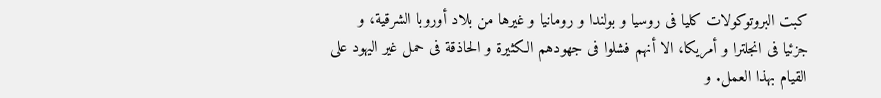كبت البروتوكولات كليا فى روسيا و بولندا و رومانيا و غيرها من بلاد أوروبا الشرقية، و جزئيا فى انجلترا و أمريكا، الا أنهم فشلوا فى جهودهم الكثيرة و الحاذقة فى حمل غير اليهود على القيام بهذا العمل. و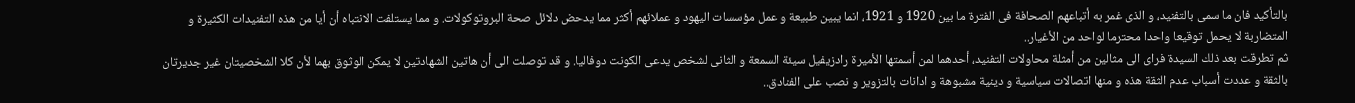بالتأكيد فان ما سمى بالتفنيد، و الذى غمر به أتباعهم الصحافة فى الفترة ما بين 1920 و 1921، انما يبين طبيعة و عمل مؤسسات اليهود و عملائهم أكثر مما يدحض دلائل صحة البروتوكولات. و مما يستلفت الانتباه أن أيا من هذه التفنيدات الكثيرة و المتضاربة لا يحمل توقيعا واحدا محترما لواحد من الأغيار..
ثم تطرقت بعد ذلك السيدة فراى الى مثالين من أمثلة محاولات التفنيد، أحدهما لمن أسمتها الأميرة رادزيفيل سيئة السمعة و الثانى لشخص يدعى الكونت دوفاليا. و قد توصلت الى أن هاتين الشهادتين لا يمكن الوثوق بهما لأن كلا الشخصيتان غير جديرتان بالثقة و عددت أسباب عدم الثقة هذه و منها اتصالات سياسية و دينية مشبوهة و ادانات بالتزوير و نصب على الفنادق..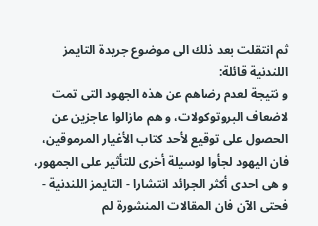ثم انتقلت بعد ذلك الى موضوع جريدة التايمز اللندنية قائلة:
و نتيجة لعدم رضاهم عن هذه الجهود التى تمت لاضعاف البروتوكولات، و هم مازالوا عاجزين عن الحصول على توقيع لأحد كتاب الأغيار المرموقين، فان اليهود لجأوا لوسيلة أخرى للتأثير على الجمهور، و هى احدى أكثر الجرائد انتشارا - التايمز اللندنية - فحتى الآن فان المقالات المنشورة لم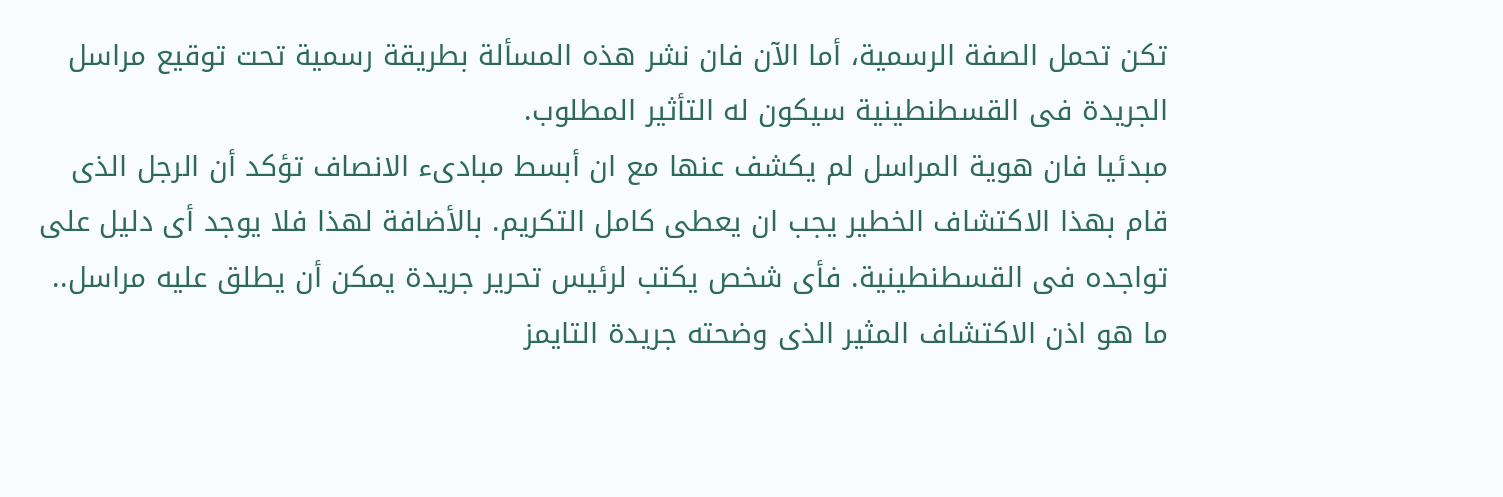تكن تحمل الصفة الرسمية، أما الآن فان نشر هذه المسألة بطريقة رسمية تحت توقيع مراسل الجريدة فى القسطنطينية سيكون له التأثير المطلوب.
مبدئيا فان هوية المراسل لم يكشف عنها مع ان أبسط مبادىء الانصاف تؤكد أن الرجل الذى قام بهذا الاكتشاف الخطير يجب ان يعطى كامل التكريم. بالأضافة لهذا فلا يوجد أى دليل على تواجده فى القسطنطينية. فأى شخص يكتب لرئيس تحرير جريدة يمكن أن يطلق عليه مراسل.. ما هو اذن الاكتشاف المثير الذى وضحته جريدة التايمز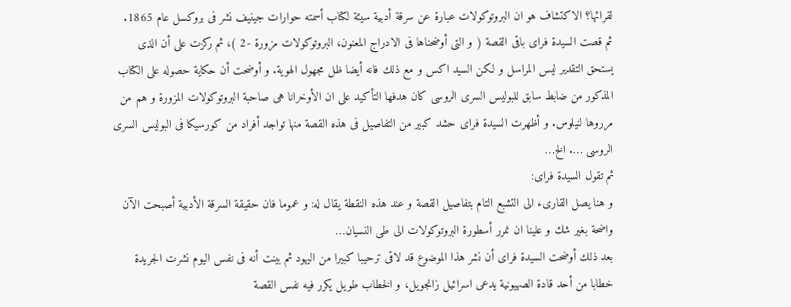لقرائها؟ الاكتشاف هو ان البروتوكولات عبارة عن سرقة أدبية سيئة لكتاب أسمته حوارات جينيف نشر فى بروكسل عام 1865.
ثم قصت السيدة فراى باقى القصة ( و التى أوضحناها فى الادراج المعنون، البروتوكولات مزورة -2 )، ثم ركزت على أن الذى يستحق التقدير ليس المراسل و لكن السيد اكس و مع ذلك فانه أيضا ظل مجهول الهوية. و أوضحت أن حكاية حصوله على الكتاب المذكور من ضابط سابق للبوليس السرى الروسى كان هدفها التأكيد على ان الأوخرانا هى صاحبة البروتوكولات المزورة و هم من مرروها لنيلوس. و أظهرت السيدة فراى حشد كبير من التفاصيل فى هذه القصة منها تواجد أفراد من كورسيكا فى البوليس السرى الروسى …. الخ…
ثم تقول السيدة فراى:
و هنا يصل القارىء الى التشبع التام بتفاصيل القصة و عند هذه النقطة يقال له: و عموما فان حقيقة السرقة الأدبية أصبحت الآن واضحة بغير شك و علينا ان نمرر أسطورة البروتوكولات الى طى النسيان…
بعد ذلك أوضحت السيدة فراى أن نشر هذا الموضوع قد لاقى ترحيبا كبيرا من اليهود ثم بينت أنه فى نفس اليوم نشرت الجريدة خطابا من أحد قادة الصهيونية يدعى اسرائيل زانجويل، و الخطاب طويل يكرر فيه نفس القصة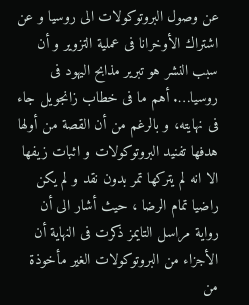عن وصول البروتوكولات الى روسيا و عن اشتراك الأوخرانا فى عملية التزوير و أن سبب النشر هو تبرير مذابح اليهود فى روسيا…. أهم ما فى خطاب زانجويل جاء فى نهايته، و بالرغم من أن القصة من أولها هدفها تفنيد البروتوكولات و اثبات زيفها الا انه لم يتركها تمر بدون نقد و لم يكن راضيا تمام الرضا ، حيث أشار الى أن رواية مراسل التايمز ذكرت فى النهاية أن الأجزاء من البروتوكولات الغير مأخوذة من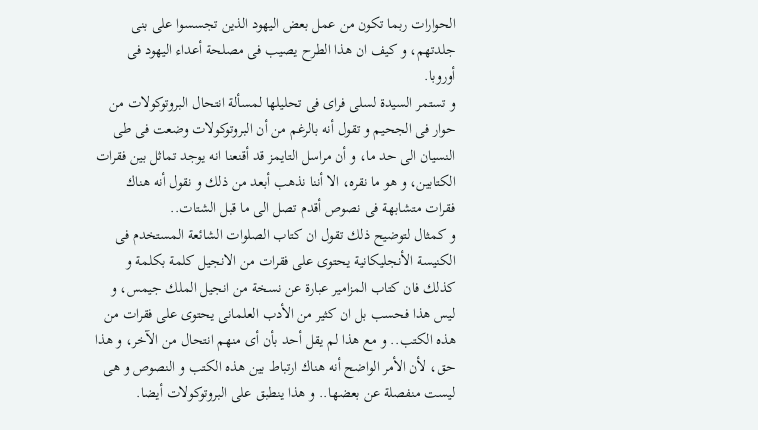الحوارات ربما تكون من عمل بعض اليهود الذين تجسسوا على بنى جلدتهم، و كيف ان هذا الطرح يصيب فى مصلحة أعداء اليهود فى أوروبا.
و تستمر السيدة لسلى فراى فى تحليلها لمسألة انتحال البروتوكولات من حوار فى الجحيم و تقول أنه بالرغم من أن البروتوكولات وضعت فى طى النسيان الى حد ما، و أن مراسل التايمز قد أقنعنا انه يوجد تماثل بين فقرات الكتابين، و هو ما نقره، الا أننا نذهب أبعد من ذلك و نقول أنه هناك فقرات متشابهة فى نصوص أقدم تصل الى ما قبل الشتات..
و كمثال لتوضيح ذلك تقول ان كتاب الصلوات الشائعة المستخدم فى الكنيسة الأنجليكانية يحتوى على فقرات من الانجيل كلمة بكلمة و كذلك فان كتاب المزامير عبارة عن نسخة من انجيل الملك جيمس، و ليس هذا فحسب بل ان كثير من الأدب العلمانى يحتوى على فقرات من هذه الكتب.. و مع هذا لم يقل أحد بأن أى منهم انتحال من الآخر، و هذا حق، لأن الأمر الواضح أنه هناك ارتباط بين هذه الكتب و النصوص و هى ليست منفصلة عن بعضها.. و هذا ينطبق على البروتوكولات أيضا.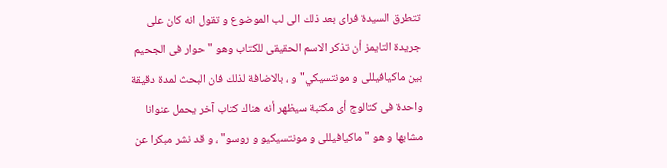تتطرق السيدة فراى بعد ذلك الى لب الموضوع و تقول انه كان على جريدة التايمز أن تذكر الاسم الحقيقى للكتاب وهو "حوار فى الجحيم بين ماكيافيللى و مونتسيكي"و ، بالاضافة لذلك فان البحث لمدة دقيقة واحدة فى كتالوج أى مكتبة سيظهر أنه هناك كتاب آخر يحمل عنوانا مشابها و هو "ماكيافيللى و مونتسيكيو و روسو" ، و قد نشر مبكرا عن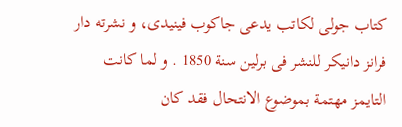كتاب جولى لكاتب يدعى جاكوب فينيدى، و نشرته دار فرانز دانيكر للنشر فى برلين سنة 1850 . و لما كانت التايمز مهتمة بموضوع الانتحال فقد كان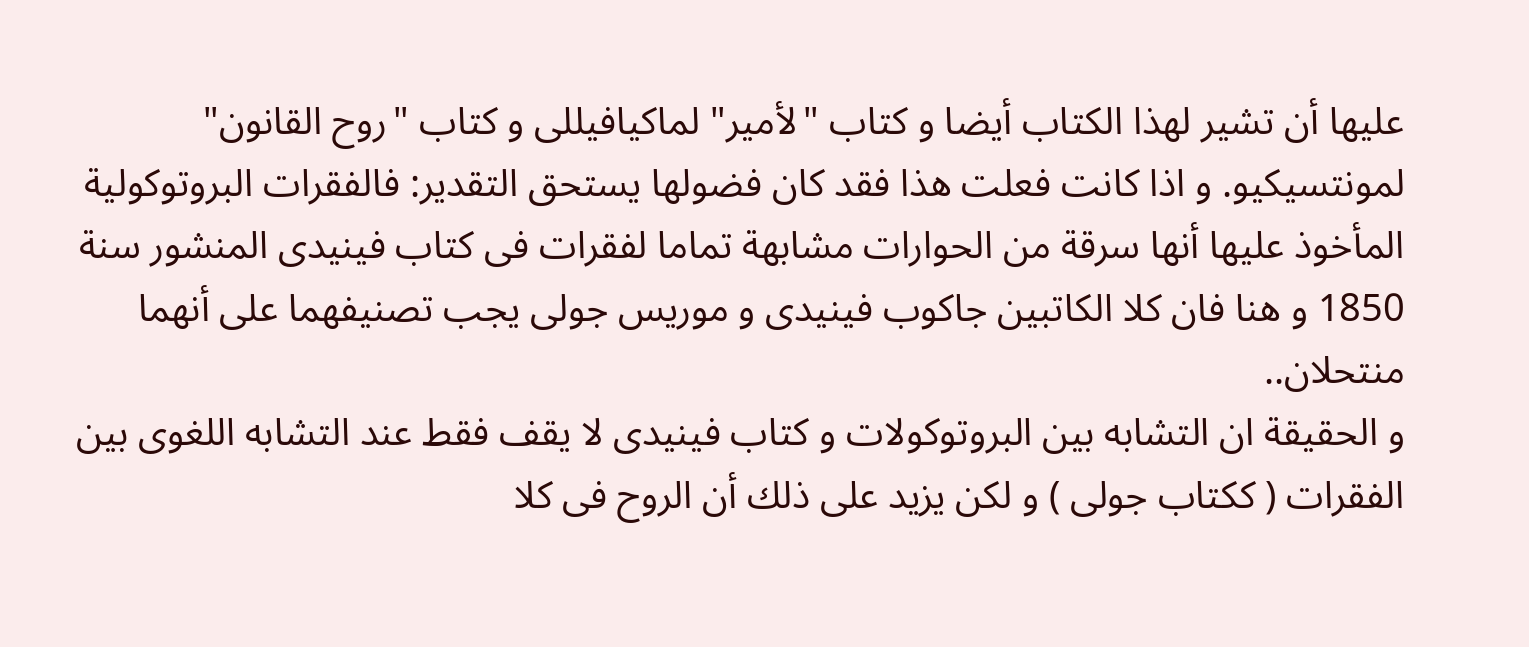عليها أن تشير لهذا الكتاب أيضا و كتاب "لأمير" لماكيافيللى و كتاب "روح القانون" لمونتسيكيو. و اذا كانت فعلت هذا فقد كان فضولها يستحق التقدير: فالفقرات البروتوكولية المأخوذ عليها أنها سرقة من الحوارات مشابهة تماما لفقرات فى كتاب فينيدى المنشور سنة 1850 و هنا فان كلا الكاتبين جاكوب فينيدى و موريس جولى يجب تصنيفهما على أنهما منتحلان..
و الحقيقة ان التشابه بين البروتوكولات و كتاب فينيدى لا يقف فقط عند التشابه اللغوى بين الفقرات ( ككتاب جولى ) و لكن يزيد على ذلك أن الروح فى كلا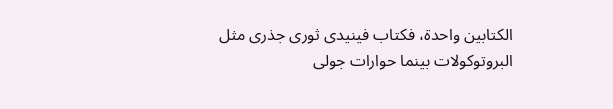الكتابين واحدة، فكتاب فينيدى ثورى جذرى مثل البروتوكولات بينما حوارات جولى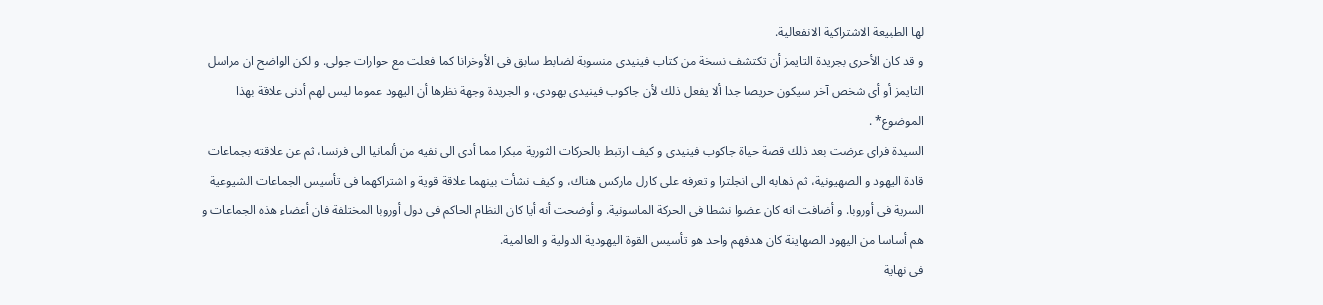لها الطبيعة الاشتراكية الانفعالية.
و قد كان الأحرى بجريدة التايمز أن تكتشف نسخة من كتاب فينيدى منسوبة لضابط سابق فى الأوخرانا كما فعلت مع حوارات جولى. و لكن الواضح ان مراسل التايمز أو أى شخص آخر سيكون حريصا جدا ألا يفعل ذلك لأن جاكوب فينيدى يهودى، و الجريدة وجهة نظرها أن اليهود عموما ليس لهم أدنى علاقة بهذا الموضوع* .
السيدة فراى عرضت بعد ذلك قصة حياة جاكوب فينيدى و كيف ارتبط بالحركات الثورية مبكرا مما أدى الى نفيه من ألمانيا الى فرنسا، ثم عن علاقته بجماعات قادة اليهود و الصهيونية، ثم ذهابه الى انجلترا و تعرفه على كارل ماركس هناك، و كيف نشأت بينهما علاقة قوية و اشتراكهما فى تأسيس الجماعات الشيوعية السرية فى أوروبا. و أضافت انه كان عضوا نشطا فى الحركة الماسونية. و أوضحت أنه أيا كان النظام الحاكم فى دول أوروبا المختلفة فان أعضاء هذه الجماعات و هم أساسا من اليهود الصهاينة كان هدفهم واحد هو تأسيس القوة اليهودية الدولية و العالمية.
فى نهاية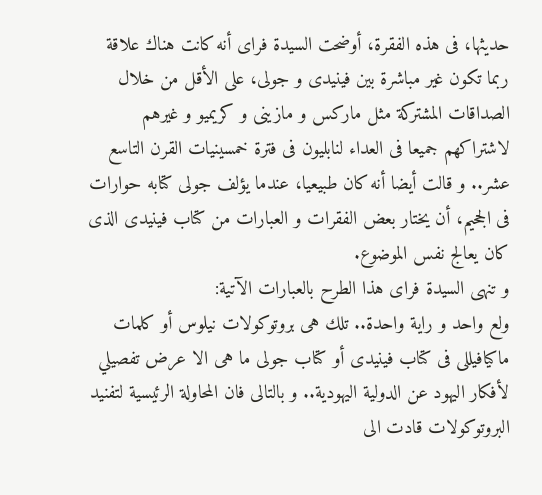حديثها، فى هذه الفقرة، أوضحت السيدة فراى أنه كانت هناك علاقة ربما تكون غير مباشرة بين فينيدى و جولى، على الأقل من خلال الصداقات المشتركة مثل ماركس و مازينى و كريميو و غيرهم لاشتراكهم جميعا فى العداء لنابليون فى فترة خمسينيات القرن التاسع عشر.. و قالت أيضا أنه كان طبيعيا، عندما يؤلف جولى كتابه حوارات فى الجحيم، أن يختار بعض الفقرات و العبارات من كتاب فينيدى الذى كان يعالج نفس الموضوع.
و تنهى السيدة فراى هذا الطرح بالعبارات الآتية:
ولع واحد و راية واحدة.. تلك هى بروتوكولات نيلوس أو كلمات ماكيافيللى فى كتاب فينيدى أو كتاب جولى ما هى الا عرض تفصيلي لأفكار اليهود عن الدولية اليهودية.. و بالتالى فان المحاولة الرئيسية لتفنيد البروتوكولات قادت الى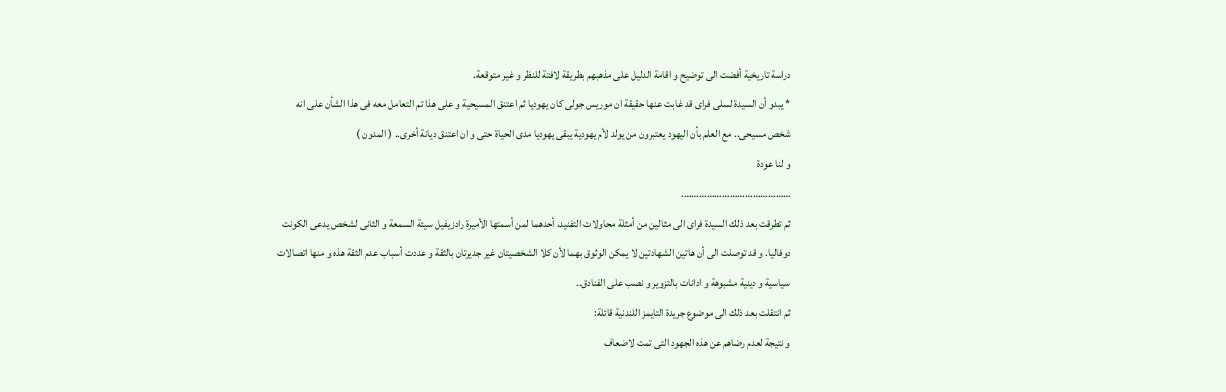دراسة تاريخية أفضت الى توضيح و اقامة الدليل على مذهبهم بطريقة لافتة للنظر و غير متوقعة.
* يبدو أن السيدة لسلى فراى قد غابت عنها حقيقة ان موريس جولى كان يهوديا ثم اعتنق المسيحية و على هذا تم التعامل معه فى هذا الشأن على انه شخص مسيحى.. مع العلم بأن اليهود يعتبرون من يولد لأم يهودية يبقى يهوديا مدى الحياة حتى و ان اعتنق ديانة أخرى.. ( المدون )
و لنا عودة
…………………………………….
ثم تطرقت بعد ذلك السيدة فراى الى مثالين من أمثلة محاولات التفنيد، أحدهما لمن أسمتها الأميرة رادزيفيل سيئة السمعة و الثانى لشخص يدعى الكونت دوفاليا. و قد توصلت الى أن هاتين الشهادتين لا يمكن الوثوق بهما لأن كلا الشخصيتان غير جديرتان بالثقة و عددت أسباب عدم الثقة هذه و منها اتصالات سياسية و دينية مشبوهة و ادانات بالتزوير و نصب على الفنادق..
ثم انتقلت بعد ذلك الى موضوع جريدة التايمز اللندنية قائلة:
و نتيجة لعدم رضاهم عن هذه الجهود التى تمت لاضعاف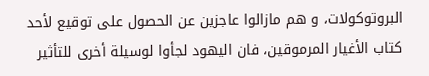البروتوكولات، و هم مازالوا عاجزين عن الحصول على توقيع لأحد كتاب الأغيار المرموقين، فان اليهود لجأوا لوسيلة أخرى للتأثير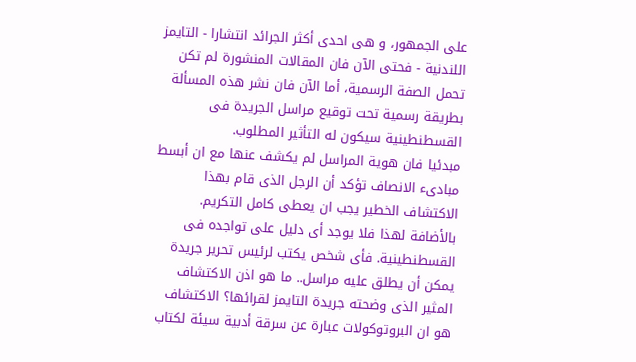على الجمهور، و هى احدى أكثر الجرائد انتشارا - التايمز اللندنية - فحتى الآن فان المقالات المنشورة لم تكن تحمل الصفة الرسمية، أما الآن فان نشر هذه المسألة بطريقة رسمية تحت توقيع مراسل الجريدة فى القسطنطينية سيكون له التأثير المطلوب.
مبدئيا فان هوية المراسل لم يكشف عنها مع ان أبسط مبادىء الانصاف تؤكد أن الرجل الذى قام بهذا الاكتشاف الخطير يجب ان يعطى كامل التكريم. بالأضافة لهذا فلا يوجد أى دليل على تواجده فى القسطنطينية. فأى شخص يكتب لرئيس تحرير جريدة يمكن أن يطلق عليه مراسل.. ما هو اذن الاكتشاف المثير الذى وضحته جريدة التايمز لقرائها؟ الاكتشاف هو ان البروتوكولات عبارة عن سرقة أدبية سيئة لكتاب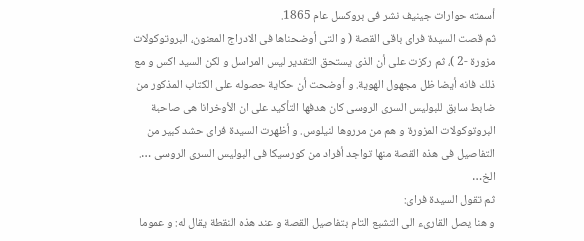أسمته حوارات جينيف نشر فى بروكسل عام 1865.
ثم قصت السيدة فراى باقى القصة ( و التى أوضحناها فى الادراج المعنون، البروتوكولات مزورة -2 )، ثم ركزت على أن الذى يستحق التقدير ليس المراسل و لكن السيد اكس و مع ذلك فانه أيضا ظل مجهول الهوية. و أوضحت أن حكاية حصوله على الكتاب المذكور من ضابط سابق للبوليس السرى الروسى كان هدفها التأكيد على ان الأوخرانا هى صاحبة البروتوكولات المزورة و هم من مرروها لنيلوس. و أظهرت السيدة فراى حشد كبير من التفاصيل فى هذه القصة منها تواجد أفراد من كورسيكا فى البوليس السرى الروسى …. الخ…
ثم تقول السيدة فراى:
و هنا يصل القارىء الى التشبع التام بتفاصيل القصة و عند هذه النقطة يقال له: و عموما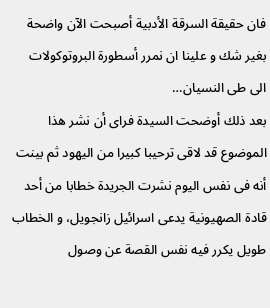فان حقيقة السرقة الأدبية أصبحت الآن واضحة بغير شك و علينا ان نمرر أسطورة البروتوكولات الى طى النسيان…
بعد ذلك أوضحت السيدة فراى أن نشر هذا الموضوع قد لاقى ترحيبا كبيرا من اليهود ثم بينت أنه فى نفس اليوم نشرت الجريدة خطابا من أحد قادة الصهيونية يدعى اسرائيل زانجويل، و الخطاب طويل يكرر فيه نفس القصة عن وصول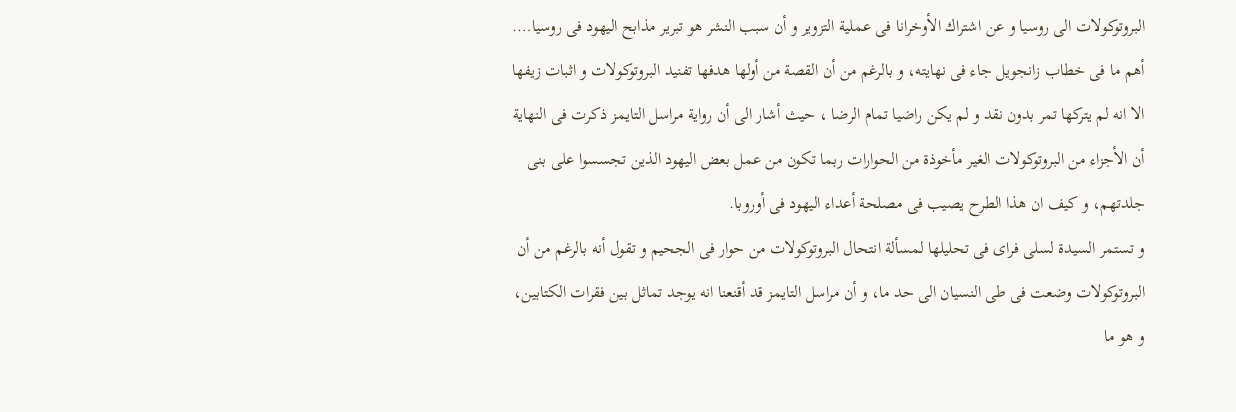البروتوكولات الى روسيا و عن اشتراك الأوخرانا فى عملية التزوير و أن سبب النشر هو تبرير مذابح اليهود فى روسيا…. أهم ما فى خطاب زانجويل جاء فى نهايته، و بالرغم من أن القصة من أولها هدفها تفنيد البروتوكولات و اثبات زيفها الا انه لم يتركها تمر بدون نقد و لم يكن راضيا تمام الرضا ، حيث أشار الى أن رواية مراسل التايمز ذكرت فى النهاية أن الأجزاء من البروتوكولات الغير مأخوذة من الحوارات ربما تكون من عمل بعض اليهود الذين تجسسوا على بنى جلدتهم، و كيف ان هذا الطرح يصيب فى مصلحة أعداء اليهود فى أوروبا.
و تستمر السيدة لسلى فراى فى تحليلها لمسألة انتحال البروتوكولات من حوار فى الجحيم و تقول أنه بالرغم من أن البروتوكولات وضعت فى طى النسيان الى حد ما، و أن مراسل التايمز قد أقنعنا انه يوجد تماثل بين فقرات الكتابين، و هو ما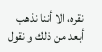نقره، الا أننا نذهب أبعد من ذلك و نقول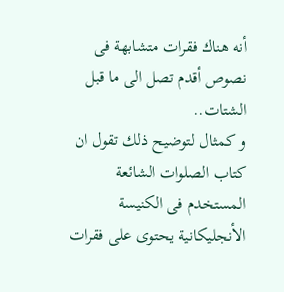أنه هناك فقرات متشابهة فى نصوص أقدم تصل الى ما قبل الشتات..
و كمثال لتوضيح ذلك تقول ان كتاب الصلوات الشائعة المستخدم فى الكنيسة الأنجليكانية يحتوى على فقرات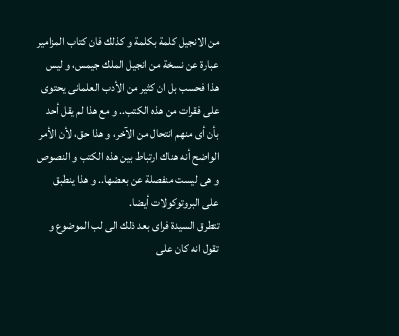من الانجيل كلمة بكلمة و كذلك فان كتاب المزامير عبارة عن نسخة من انجيل الملك جيمس، و ليس هذا فحسب بل ان كثير من الأدب العلمانى يحتوى على فقرات من هذه الكتب.. و مع هذا لم يقل أحد بأن أى منهم انتحال من الآخر، و هذا حق، لأن الأمر الواضح أنه هناك ارتباط بين هذه الكتب و النصوص و هى ليست منفصلة عن بعضها.. و هذا ينطبق على البروتوكولات أيضا.
تتطرق السيدة فراى بعد ذلك الى لب الموضوع و تقول انه كان على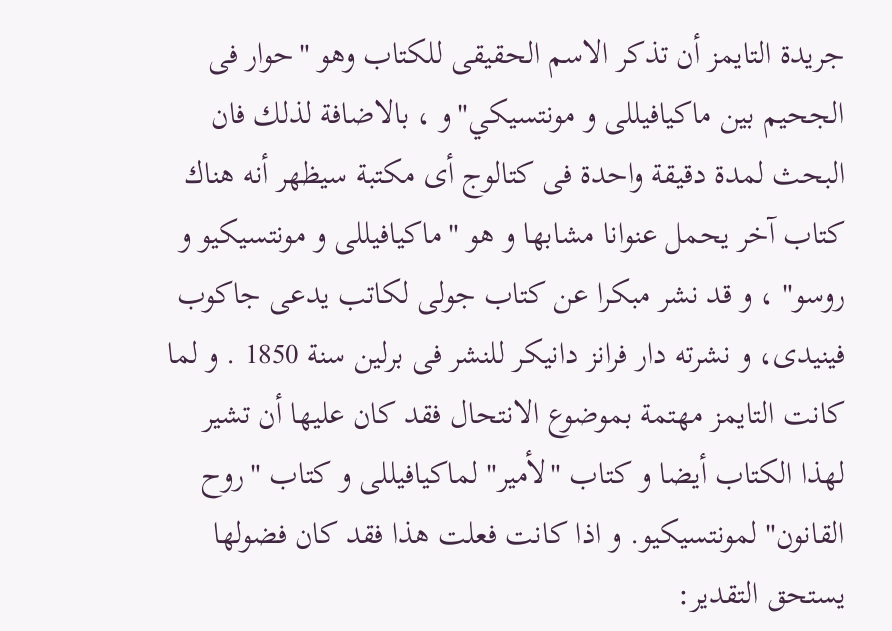جريدة التايمز أن تذكر الاسم الحقيقى للكتاب وهو "حوار فى الجحيم بين ماكيافيللى و مونتسيكي"و ، بالاضافة لذلك فان البحث لمدة دقيقة واحدة فى كتالوج أى مكتبة سيظهر أنه هناك كتاب آخر يحمل عنوانا مشابها و هو "ماكيافيللى و مونتسيكيو و روسو" ، و قد نشر مبكرا عن كتاب جولى لكاتب يدعى جاكوب فينيدى، و نشرته دار فرانز دانيكر للنشر فى برلين سنة 1850 . و لما كانت التايمز مهتمة بموضوع الانتحال فقد كان عليها أن تشير لهذا الكتاب أيضا و كتاب "لأمير" لماكيافيللى و كتاب "روح القانون" لمونتسيكيو. و اذا كانت فعلت هذا فقد كان فضولها يستحق التقدير: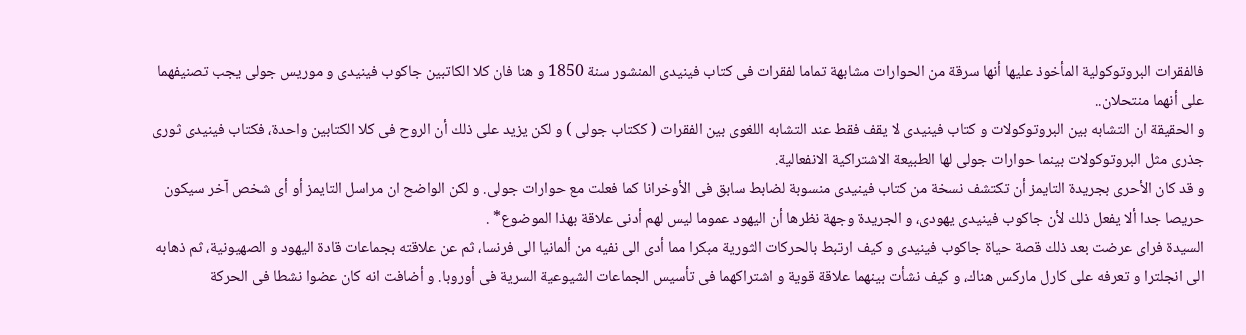فالفقرات البروتوكولية المأخوذ عليها أنها سرقة من الحوارات مشابهة تماما لفقرات فى كتاب فينيدى المنشور سنة 1850 و هنا فان كلا الكاتبين جاكوب فينيدى و موريس جولى يجب تصنيفهما على أنهما منتحلان..
و الحقيقة ان التشابه بين البروتوكولات و كتاب فينيدى لا يقف فقط عند التشابه اللغوى بين الفقرات ( ككتاب جولى ) و لكن يزيد على ذلك أن الروح فى كلا الكتابين واحدة، فكتاب فينيدى ثورى جذرى مثل البروتوكولات بينما حوارات جولى لها الطبيعة الاشتراكية الانفعالية.
و قد كان الأحرى بجريدة التايمز أن تكتشف نسخة من كتاب فينيدى منسوبة لضابط سابق فى الأوخرانا كما فعلت مع حوارات جولى. و لكن الواضح ان مراسل التايمز أو أى شخص آخر سيكون حريصا جدا ألا يفعل ذلك لأن جاكوب فينيدى يهودى، و الجريدة وجهة نظرها أن اليهود عموما ليس لهم أدنى علاقة بهذا الموضوع* .
السيدة فراى عرضت بعد ذلك قصة حياة جاكوب فينيدى و كيف ارتبط بالحركات الثورية مبكرا مما أدى الى نفيه من ألمانيا الى فرنسا، ثم عن علاقته بجماعات قادة اليهود و الصهيونية، ثم ذهابه الى انجلترا و تعرفه على كارل ماركس هناك، و كيف نشأت بينهما علاقة قوية و اشتراكهما فى تأسيس الجماعات الشيوعية السرية فى أوروبا. و أضافت انه كان عضوا نشطا فى الحركة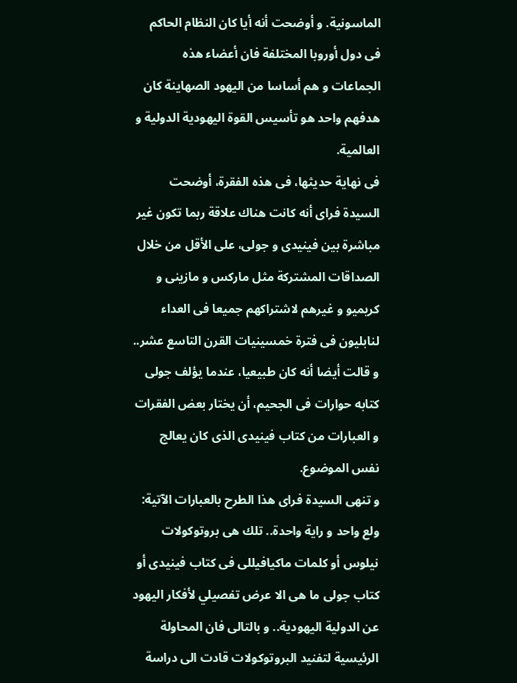الماسونية. و أوضحت أنه أيا كان النظام الحاكم فى دول أوروبا المختلفة فان أعضاء هذه الجماعات و هم أساسا من اليهود الصهاينة كان هدفهم واحد هو تأسيس القوة اليهودية الدولية و العالمية.
فى نهاية حديثها، فى هذه الفقرة، أوضحت السيدة فراى أنه كانت هناك علاقة ربما تكون غير مباشرة بين فينيدى و جولى، على الأقل من خلال الصداقات المشتركة مثل ماركس و مازينى و كريميو و غيرهم لاشتراكهم جميعا فى العداء لنابليون فى فترة خمسينيات القرن التاسع عشر.. و قالت أيضا أنه كان طبيعيا، عندما يؤلف جولى كتابه حوارات فى الجحيم، أن يختار بعض الفقرات و العبارات من كتاب فينيدى الذى كان يعالج نفس الموضوع.
و تنهى السيدة فراى هذا الطرح بالعبارات الآتية:
ولع واحد و راية واحدة.. تلك هى بروتوكولات نيلوس أو كلمات ماكيافيللى فى كتاب فينيدى أو كتاب جولى ما هى الا عرض تفصيلي لأفكار اليهود عن الدولية اليهودية.. و بالتالى فان المحاولة الرئيسية لتفنيد البروتوكولات قادت الى دراسة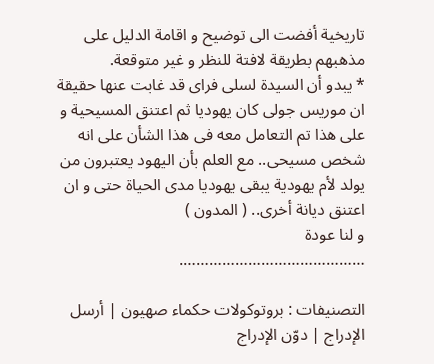تاريخية أفضت الى توضيح و اقامة الدليل على مذهبهم بطريقة لافتة للنظر و غير متوقعة.
* يبدو أن السيدة لسلى فراى قد غابت عنها حقيقة ان موريس جولى كان يهوديا ثم اعتنق المسيحية و على هذا تم التعامل معه فى هذا الشأن على انه شخص مسيحى.. مع العلم بأن اليهود يعتبرون من يولد لأم يهودية يبقى يهوديا مدى الحياة حتى و ان اعتنق ديانة أخرى.. ( المدون )
و لنا عودة
…………………………………….

التصنيفات : بروتوكولات حكماء صهيون | أرسل الإدراج | دوّن الإدراج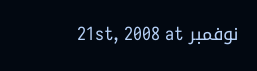نوفمبر 21st, 2008 at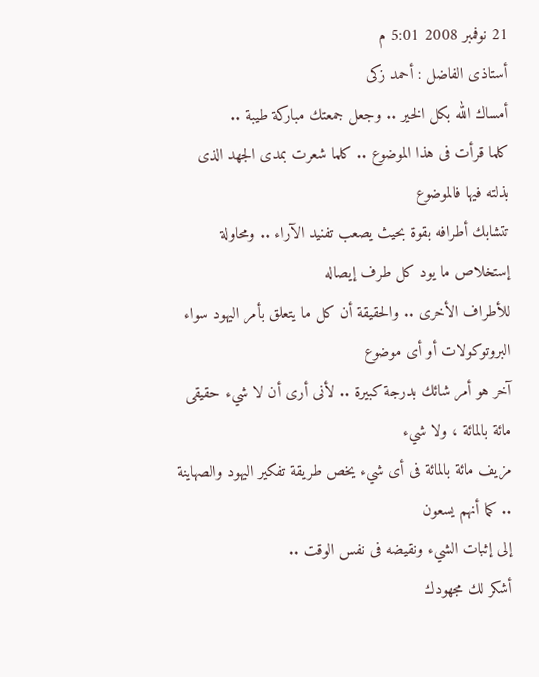21 نوفمبر 2008 5:01 م
أستاذى الفاضل : أحمد زكى
أمساك الله بكل الخير .. وجعل جمعتك مباركة طيبة ..
كلما قرأت فى هذا الموضوع .. كلما شعرت بمدى الجهد الذى بذلته فيها فالموضوع
تتشابك أطرافه بقوة بحيث يصعب تفنيد الآراء .. ومحاولة إستخلاص ما يود كل طرف إيصاله
للأطراف الأخرى .. والحقيقة أن كل ما يتعلق بأمر اليهود سواء البروتوكولات أو أى موضوع
آخر هو أمر شائك بدرجة كبيرة .. لأنى أرى أن لا شيء حقيقى مائة بالمائة ، ولا شيء
مزيف مائة بالمائة فى أى شيء يخص طريقة تفكير اليهود والصهاينة .. كما أنهم يسعون
إلى إثبات الشيء ونقيضه فى نفس الوقت ..
أشكر لك مجهودك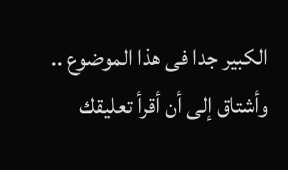الكبير جدا فى هذا الموضوع .. وأشتاق إلى أن أقرأ تعليقك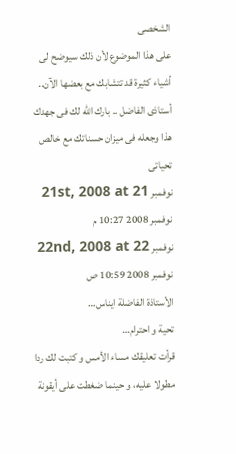الشخصى
على هذا الموضوع لأن ذلك سيوضح لى أشياء كثيرة قد تتشابك مع بعضها الآن..
أستاذى الفاضل .. بارك الله لك فى جهدك هذا وجعله فى ميزان حسناتك مع خالص
تحياتى
نوفمبر 21st, 2008 at 21 نوفمبر 2008 10:27 م
نوفمبر 22nd, 2008 at 22 نوفمبر 2008 10:59 ص
الأستاذة الفاضلة ايناس…
تحية و احترام…
قرأت تعليقك مساء الأمس و كتبت لك ردا مطولا عليه، و حينما ضغطت على أيقونة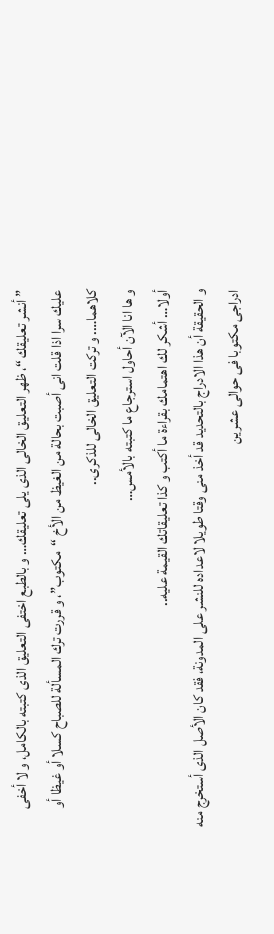” أنشر تعليقك “، ظهر التعليق الخالى الذى يلى تعليقك… و بالطبع اختفى التعليق الذى كتبته بالكامل، و لا أخفى عليك سرا اذا قلت انى أصبت بحالة من الغيظ من الأخ “مكتوب”، و قررت ترك المسألة للصباح كسلا أو غيظا أو كلاهما…. و تركت التعليق الخالى للذكرى..
و ها انا الآن أحاول استرجاع ما كتبته بالأمس…
أولا… أشكر لك اهتمامك بقراءة ما أكتب و كذا تعليقاتك القيمة عليه..
و الحقيقة أن هذا الادراج بالتحديد قد أخذ منى وقتا طويلا لاعداده للنشر على المدونة، فقد كان الأصل الذى أستخرج منه ادراجى مكتوبا فى حوالى عشرين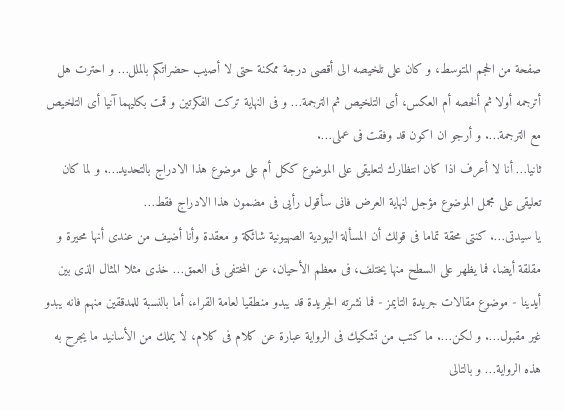صفحة من الحجم المتوسط، و كان على تلخيصه الى أقصى درجة ممكنة حتى لا أصيب حضراتكم بالملل… و احترت هل أترجمه أولا ثم ألخصه أم العكس، أى التلخيص ثم الترجمة… و فى النهاية تركت الفكرتين و قمت بكليهما آنيا أى التلخيص مع الترجمة…. و أرجو ان اكون قد وفقت فى عملى….
ثانيا… أنا لا أعرف اذا كان انتظارك لتعليقى على الموضوع ككل أم على موضوع هذا الادراج بالتحديد…. و لما كان تعليقى على مجمل الموضوع مؤجل لنهاية العرض فانى سأقول رأيى فى مضمون هذا الادراج فقط…
يا سيدتى…. كنتى محقة تماما فى قولك أن المسألة اليهودية الصهيونية شائكة و معقدة وأنا أضيف من عندى أنها محيرة و مقلقة أيضا، فما يظهر على السطح منها يختلف، فى معظم الأحيان، عن المختفى فى العمق… خذى مثلا المثال الذى بين أيدينا - موضوع مقالات جريدة التايمز - فما نشرته الجريدة قد يبدو منطقيا لعامة القراء، أما بالنسبة للمدققين منهم فانه يبدو غير مقبول…. و لكن…. ما كتب من تشكيك فى الرواية عبارة عن كلام فى كلام، لا يملك من الأسانيد ما يجرح به هذه الرواية… و بالتالى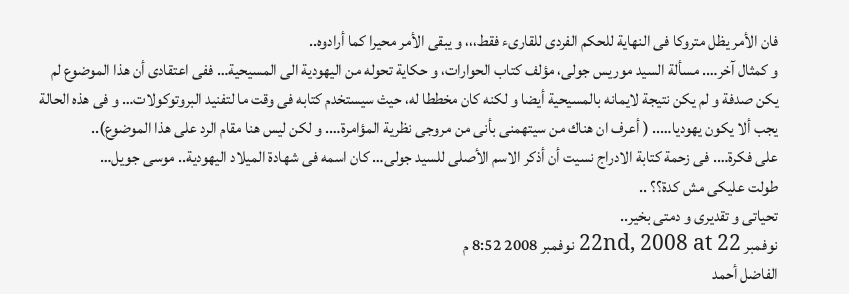فان الأمر يظل متروكا فى النهاية للحكم الفردى للقارىء فقط،،، و يبقى الأمر محيرا كما أرادوه..
و كمثال آخر…. مسألة السيد موريس جولى، مؤلف كتاب الحوارات، و حكاية تحوله من اليهودية الى المسيحية… ففى اعتقادى أن هذا الموضوع لم يكن صدفة و لم يكن نتيجة لايمانه بالمسيحية أيضا و لكنه كان مخططا له، حيث سيستخدم كتابه فى وقت ما لتفنيد البروتوكولات… و فى هذه الحالة يجب ألا يكون يهوديا….. ( أعرف ان هناك من سيتهمنى بأنى من مروجى نظرية المؤامرة…. و لكن ليس هنا مقام الرد على هذا الموضوع)..
على فكرة…. فى زحمة كتابة الادراج نسيت أن أذكر الاسم الأصلى للسيد جولى… كان اسمه فى شهادة الميلاد اليهودية.. موسى جويل…
طولت عليكى مش كدة؟؟ ..
تحياتى و تقديرى و دمتى بخير..
نوفمبر 22nd, 2008 at 22 نوفمبر 2008 8:52 م
الفاضل أحمد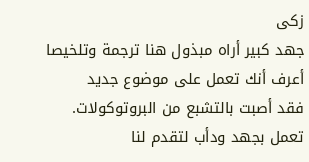زكى
جهد كبير أراه مبذول هنا ترجمة وتلخيصا
أعرف أنك تعمل على موضوع جديد
فقد أصبت بالتشبع من البروتوكولات.
تعمل بجهد ودأب لتقدم لنا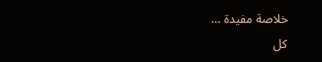خلاصة مفيدة …
كل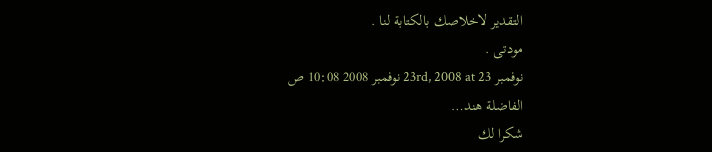التقدير لاخلاصك بالكتابة لنا .
مودتى .
نوفمبر 23rd, 2008 at 23 نوفمبر 2008 10:08 ص
الفاضلة هند…
شكرا لك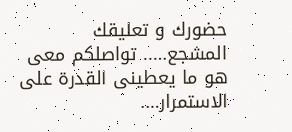حضورك و تعليقك المشجع….. تواصلكم معى هو ما يعطينى القدرة على الاستمرار….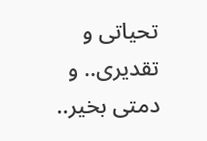تحياتى و تقديرى.. و دمتى بخير..